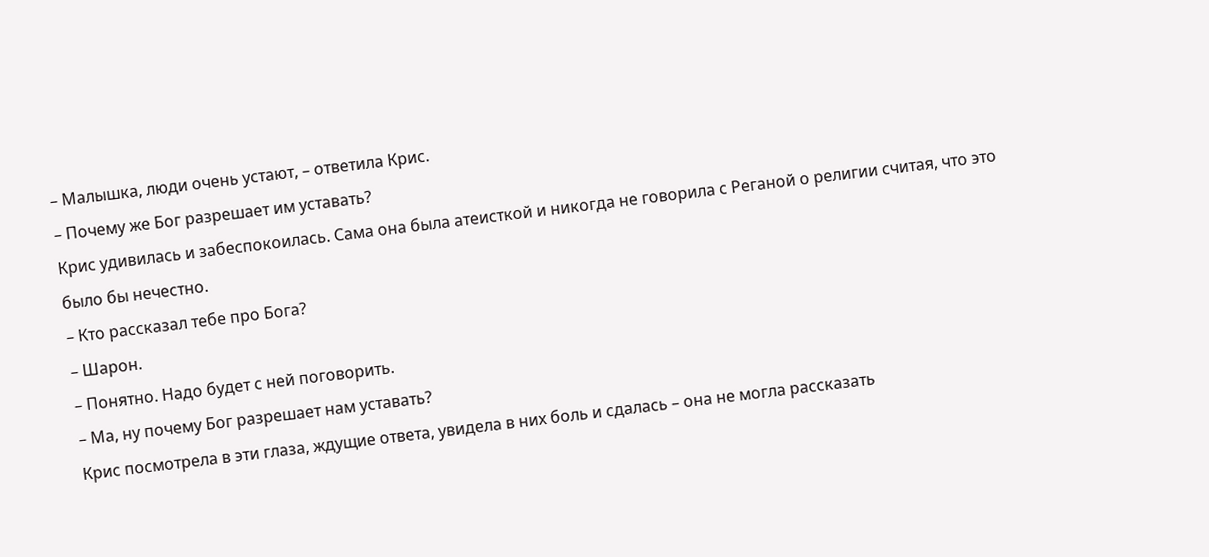– Малышка, люди очень устают, – ответила Крис.
– Почему же Бог разрешает им уставать?
Крис удивилась и забеспокоилась. Сама она была атеисткой и никогда не говорила с Реганой о религии считая, что это было бы нечестно.
– Кто рассказал тебе про Бога?
– Шарон.
– Понятно. Надо будет с ней поговорить.
– Ма, ну почему Бог разрешает нам уставать?
Крис посмотрела в эти глаза, ждущие ответа, увидела в них боль и сдалась – она не могла рассказать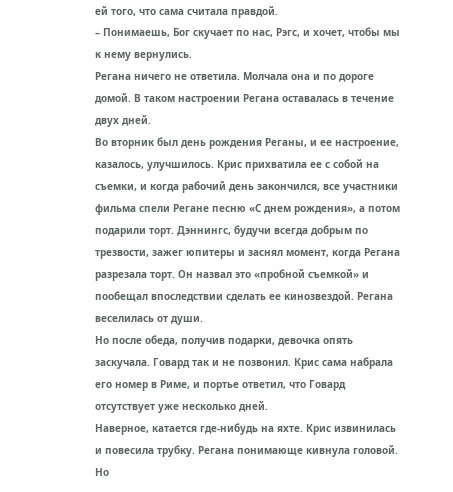ей того, что сама считала правдой.
– Понимаешь, Бог скучает по нас, Рэгс, и хочет, чтобы мы к нему вернулись.
Регана ничего не ответила. Молчала она и по дороге домой. В таком настроении Регана оставалась в течение двух дней.
Во вторник был день рождения Реганы, и ее настроение, казалось, улучшилось. Крис прихватила ее с собой на съемки, и когда рабочий день закончился, все участники фильма спели Регане песню «С днем рождения», а потом подарили торт. Дэннингс, будучи всегда добрым по трезвости, зажег юпитеры и заснял момент, когда Регана разрезала торт. Он назвал это «пробной съемкой» и пообещал впоследствии сделать ее кинозвездой. Регана веселилась от души.
Но после обеда, получив подарки, девочка опять заскучала. Говард так и не позвонил. Крис сама набрала его номер в Риме, и портье ответил, что Говард отсутствует уже несколько дней.
Наверное, катается где-нибудь на яхте. Крис извинилась и повесила трубку. Регана понимающе кивнула головой. Но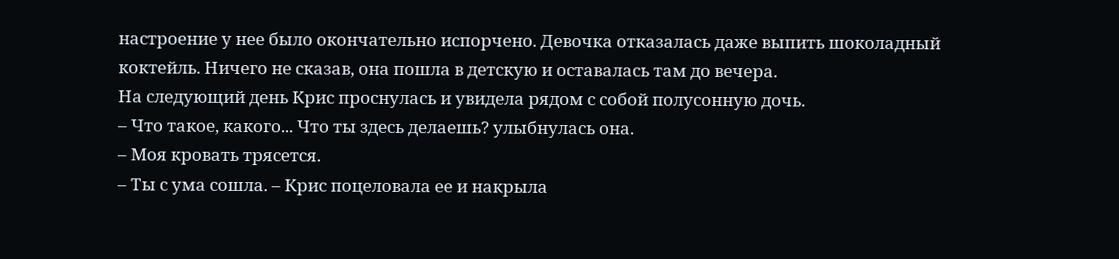настроение у нее было окончательно испорчено. Девочка отказалась даже выпить шоколадный коктейль. Ничего не сказав, она пошла в детскую и оставалась там до вечера.
На следующий день Крис проснулась и увидела рядом с собой полусонную дочь.
– Что такое, какого... Что ты здесь делаешь? улыбнулась она.
– Моя кровать трясется.
– Ты с ума сошла. – Крис поцеловала ее и накрыла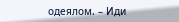одеялом. – Иди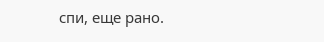спи, еще рано.